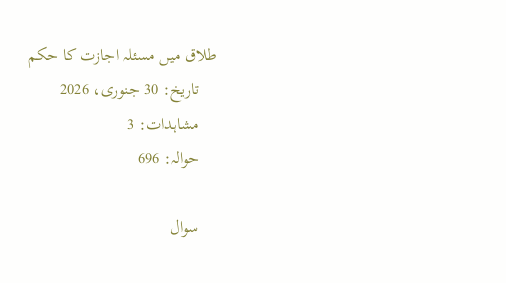طلاق میں مسئلہ اجازت کا حکم
    تاریخ: 30 جنوری، 2026
    مشاہدات: 3
    حوالہ: 696

    سوال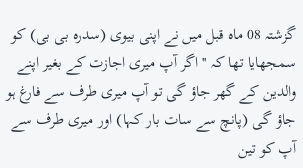گزشتہ 08 ماہ قبل میں نے اپنی بیوی (سدرہ بی بی) کو سمجھایا تھا کہ ''اگر آپ میری اجازت کے بغیر اپنے والدین کے گھر جاؤ گی تو آپ میری طرف سے فارغ ہو جاؤ گی (پانچ سے سات بار کہا) اور میری طرف سے آپ کو تین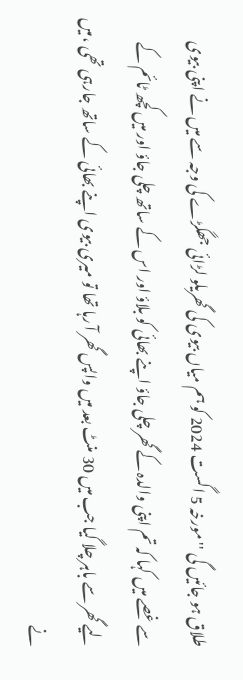طلاق ہو جائیں گی '' مورخہ 5 اگست 2024 کو ہم میاں بیوی کی گھریلو لڑائی جھگڑے کی وجہ سے میں نے اپنی بیوی سے غصے میں کہا کہ تم اپنی والدہ کے گھر چلی جاؤ اپنے بھائی کو بلاؤ اور اس کے ساتھ چلی جاؤ اور میں کچھ ٹائم کے لیے گھر سے باہر چلا گیا جب میں 30 منٹ بعد میں واپس گھر آ رہا تھا تو میری بیوی اپنے بھائی کے ساتھ جارہی تھی ،میں نے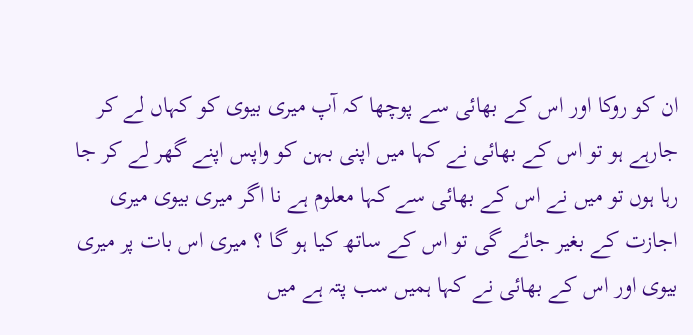ان کو روکا اور اس کے بھائی سے پوچھا کہ آپ میری بیوی کو کہاں لے کر جارہے ہو تو اس کے بھائی نے کہا میں اپنی بہن کو واپس اپنے گھر لے کر جا رہا ہوں تو میں نے اس کے بھائی سے کہا معلوم ہے نا اگر میری بیوی میری اجازت کے بغیر جائے گی تو اس کے ساتھ کیا ہو گا ؟ میری اس بات پر میری بیوی اور اس کے بھائی نے کہا ہمیں سب پتہ ہے میں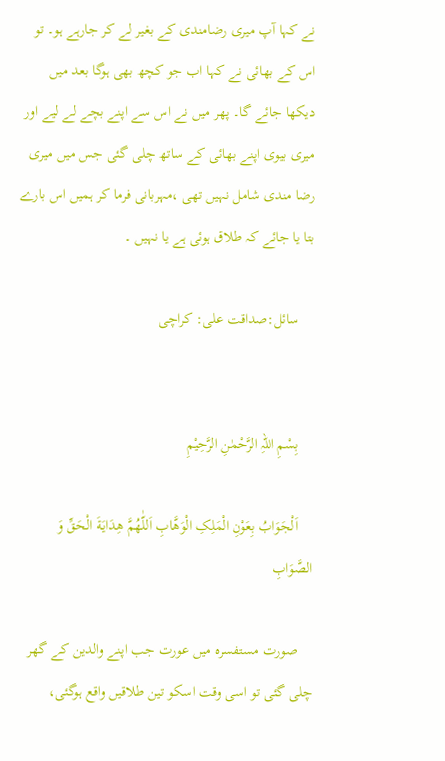نے کہا آپ میری رضامندی کے بغیر لے کر جارہے ہو۔ تو اس کے بھائی نے کہا اب جو کچھ بھی ہوگا بعد میں دیکھا جائے گا۔ پھر میں نے اس سے اپنے بچے لے لیے اور میری بیوی اپنے بھائی کے ساتھ چلی گئی جس میں میری رضا مندی شامل نہیں تھی ،مہربانی فرما کر ہمیں اس بارے بتا یا جائے کہ طلاق ہوئی ہے یا نہیں ۔

    سائل:صداقت علی: کراچی


    بِسْمِ اللہِ الرَّحْمٰنِ الرَّحِيْمِ

    اَلْجَوَابُ بِعَوْنِ الْمَلِکِ الْوَھَّابِ اَللّٰھُمَّ ھِدَايَةَ الْحَقِّ وَ الصَّوَابِ

    صورت مستفسرہ میں عورت جب اپنے والدین کے گھر چلی گئی تو اسی وقت اسکو تین طلاقیں واقع ہوگئی،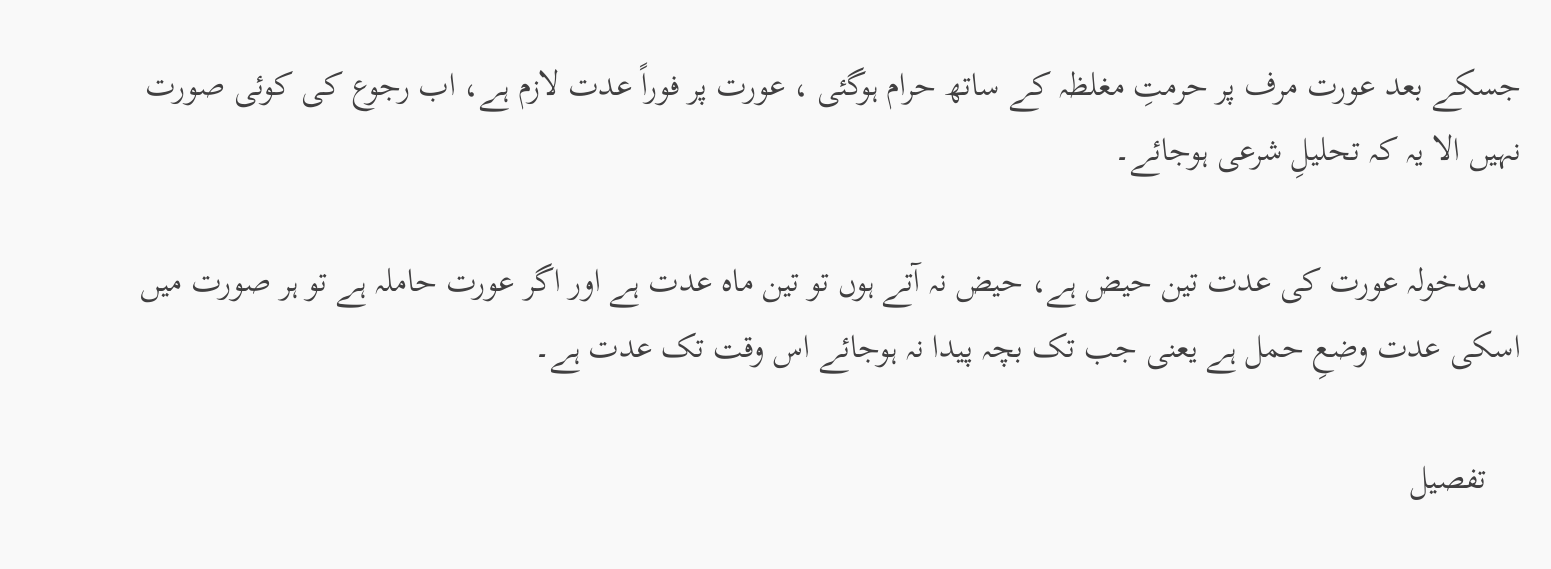جسکے بعد عورت مرف پر حرمتِ مغلظہ کے ساتھ حرام ہوگئی ، عورت پر فوراً عدت لازم ہے، اب رجوع کی کوئی صورت نہیں الا یہ کہ تحلیلِ شرعی ہوجائے۔

    مدخولہ عورت کی عدت تین حیض ہے، حیض نہ آتے ہوں تو تین ماہ عدت ہے اور اگر عورت حاملہ ہے تو ہر صورت میں اسکی عدت وضعِ حمل ہے یعنی جب تک بچہ پیدا نہ ہوجائے اس وقت تک عدت ہے۔

    تفصیل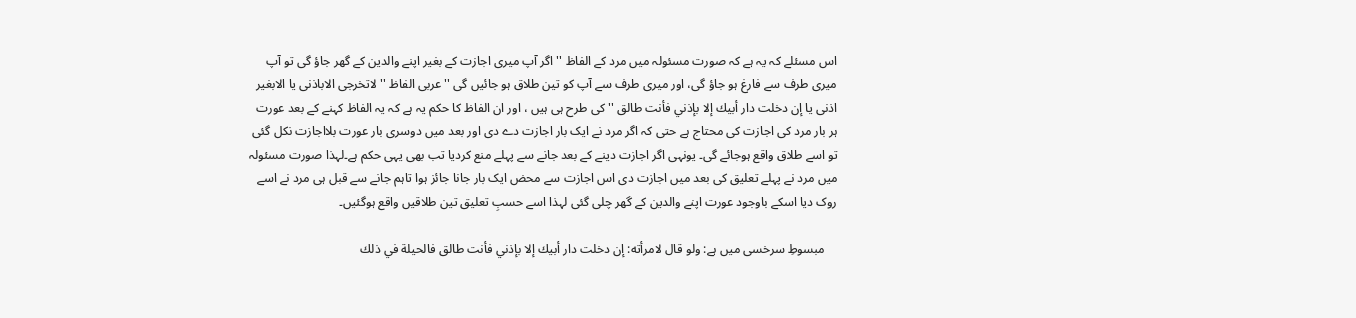اس مسئلے کہ یہ ہے کہ صورت مسئولہ میں مرد کے الفاظ ''اگر آپ میری اجازت کے بغیر اپنے والدین کے گھر جاؤ گی تو آپ میری طرف سے فارغ ہو جاؤ گی، اور میری طرف سے آپ کو تین طلاق ہو جائیں گی ''عربی الفاظ ''لاتخرجی الاباذنی یا الابغیر اذنی یا إن دخلت دار أبيك إلا بإذني فأنت طالق ''کی طرح ہی ہیں ، اور ان الفاظ کا حکم یہ ہے کہ یہ الفاظ کہنے کے بعد عورت ہر بار مرد کی اجازت کی محتاج ہے حتی کہ اگر مرد نے ایک بار اجازت دے دی اور بعد میں دوسری بار عورت بلااجازت نکل گئی تو اسے طلاق واقع ہوجائے گی۔ یونہی اگر اجازت دینے کے بعد جانے سے پہلے منع کردیا تب بھی یہی حکم ہے۔لہذا صورت مسئولہ میں مرد نے پہلے تعلیق کی بعد میں اجازت دی اس اجازت سے محض ایک بار جانا جائز ہوا تاہم جانے سے قبل ہی مرد نے اسے روک دیا اسکے باوجود عورت اپنے والدین کے گھر چلی گئی لہذا اسے حسبِ تعلیق تین طلاقیں واقع ہوگئیں۔

    مبسوطِ سرخسی میں ہے: ولو قال لامرأته: إن دخلت دار أبيك إلا بإذني فأنت طالق فالحيلة في ذلك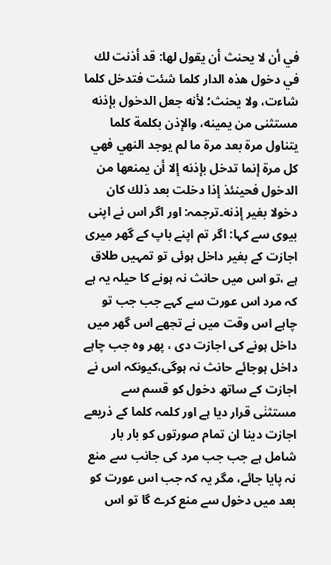في أن لا يحنث أن يقول لها: قد أذنت لك في دخول هذه الدار كلما شئت فتدخل كلما شاءت، ولا يحنث؛ لأنه جعل الدخول بإذنه مستثنى من يمينه، والإذن بكلمة كلما يتناول مرة بعد مرة ما لم يوجد النهي فهي كل مرة إنما تدخل بإذنه إلا أن يمنعها من الدخول فحينئذ إذا دخلت بعد ذلك كان دخولا بغير إذنه۔ترجمہ: اور اگر اس نے اپنی بیوی سے کہا: اگر تم اپنے باپ کے گھر میری اجازت کے بغیر داخل ہوئی تو تمہیں طلاق ہے ،تو اس میں حانث نہ ہونے کا حیلہ یہ ہے کہ مرد اس عورت سے کہے جب جب تو چاہے اس وقت میں نے تجھے اس گھر میں داخل ہونے کی اجازت دی ، پھر وہ جب چاہے داخل ہوجائے حانث نہ ہوگی،کیونکہ اس نے اجازت کے ساتھ دخول کو قسم سے مستثنٰی قرار دیا ہے اور کلمہ کلما کے ذریعے اجازت دینا ان تمام صورتوں کو بار بار شامل ہے جب جب مرد کی جانب سے منع نہ پایا جائے، مگر یہ کہ جب اس عورت کو بعد میں دخول سے منع کرے گا تو اس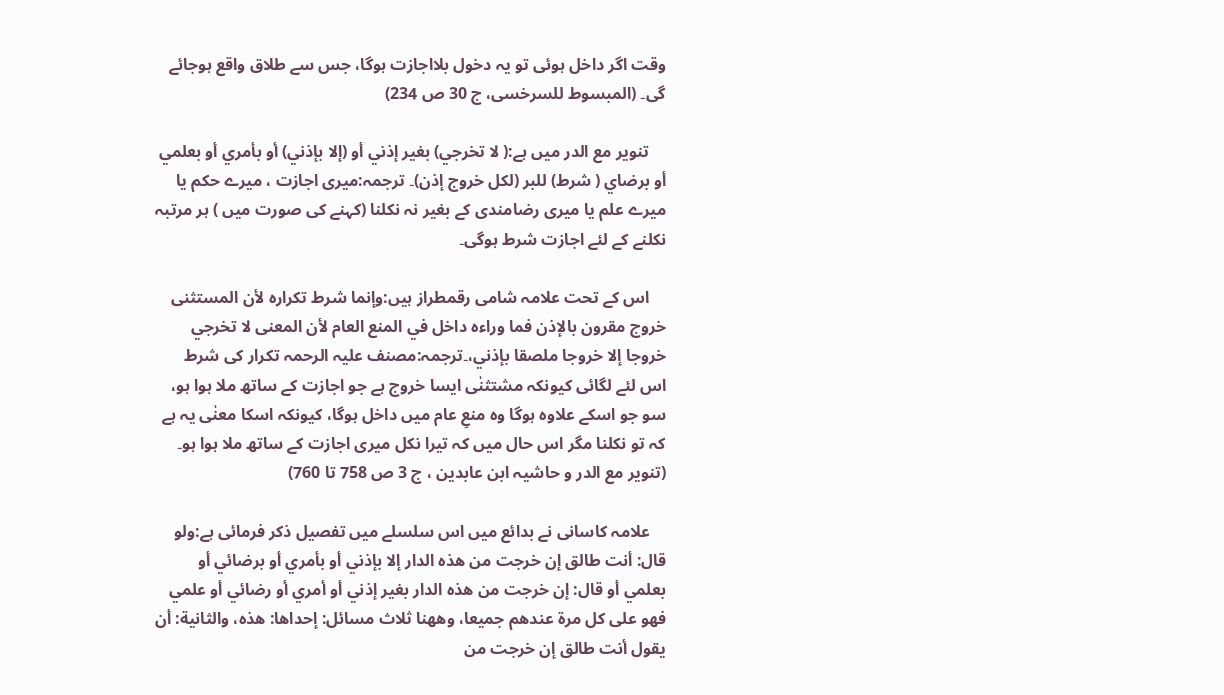وقت اگر داخل ہوئی تو یہ دخول بلااجازت ہوگا، جس سے طلاق واقع ہوجائے گی۔ (المبسوط للسرخسی، ج 30 ص 234)

    تنویر مع الدر میں ہے:( لا تخرجي) بغير إذني أو (إلا بإذني) أو بأمري أو بعلمي أو برضاي ( شرط) للبر (لكل خروج إذن)۔ ترجمہ:میری اجازت ، میرے حکم یا میرے علم یا میری رضامندی کے بغیر نہ نکلنا (کہنے کی صورت میں ) ہر مرتبہ نکلنے کے لئے اجازت شرط ہوگی۔

    اس کے تحت علامہ شامی رقمطراز ہیں:وإنما شرط تكراره لأن المستثنى خروج مقرون بالإذن فما وراءه داخل في المنع العام لأن المعنى لا تخرجي خروجا إلا خروجا ملصقا بإذني،۔ترجمہ:مصنف علیہ الرحمہ تکرار کی شرط اس لئے لگائی کیونکہ مشتثنٰی ایسا خروج ہے جو اجازت کے ساتھ ملا ہوا ہو، سو جو اسکے علاوہ ہوگا وہ منعِ عام میں داخل ہوگا، کیونکہ اسکا معنٰی یہ ہے کہ تو نکلنا مگر اس حال میں کہ تیرا نکل میری اجازت کے ساتھ ملا ہوا ہو۔ (تنویر مع الدر و حاشیہ ابن عابدین ، ج 3 ص 758 تا 760)

    علامہ کاسانی نے بدائع میں اس سلسلے میں تفصیل ذکر فرمائی ہے:ولو قال: أنت طالق إن خرجت من هذه الدار إلا بإذني أو بأمري أو برضائي أو بعلمي أو قال: إن خرجت من هذه الدار بغير إذني أو أمري أو رضائي أو علمي فهو على كل مرة عندهم جميعا، وههنا ثلاث مسائل: إحداها: هذه، والثانية: أن يقول أنت طالق إن خرجت من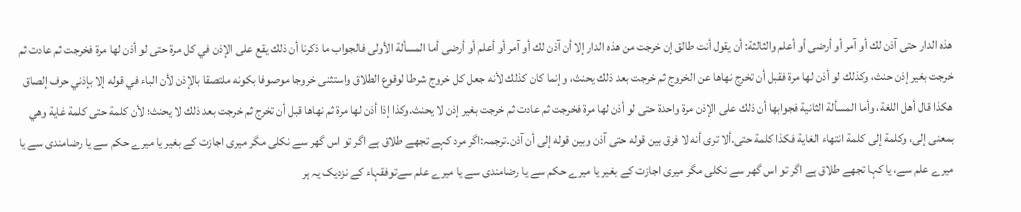هذه الدار حتى آذن لك أو آمر أو أرضى أو أعلم والثالثة: أن يقول أنت طالق إن خرجت من هذه الدار إلا أن آذن لك أو آمر أو أعلم أو أرضى أما المسألة الأولى فالجواب ما ذكرنا أن ذلك يقع على الإذن في كل مرة حتى لو أذن لها مرة فخرجت ثم عادت ثم خرجت بغير إذن حنث، وكذلك لو أذن لها مرة فقبل أن تخرج نهاها عن الخروج ثم خرجت بعد ذلك يحنث، وإنما كان كذلك لأنه جعل كل خروج شرطا لوقوع الطلاق واستثنى خروجا موصوفا بكونه ملتصقا بالإذن لأن الباء في قوله إلا بإذني حرف إلصاق هكذا قال أهل اللغة، وأما المسألة الثانية فجوابها أن ذلك على الإذن مرة واحدة حتى لو أذن لها مرة فخرجت ثم عادت ثم خرجت بغير إذن لا يحنث.وكذا إذا أذن لها مرة ثم نهاها قبل أن تخرج ثم خرجت بعد ذلك لا يحنث؛ لأن كلمة حتى كلمة غاية وهي بمعنى إلى، وكلمة إلى كلمة انتهاء الغاية فكذا كلمة حتى.ألا ترى أنه لا فرق بين قوله حتى آذن وبين قوله إلى أن آذن۔ترجمہ:اگر مرد کہے تجھے طلاق ہے اگر تو اس گھر سے نکلی مگر میری اجازت کے بغیر یا میرے حکم سے یا رضامندی سے یا میرے علم سے، یا کہا تجھے طلاق ہے اگر تو اس گھر سے نکلی مگر میری اجازت کے بغیر یا میرے حکم سے یا رضامندی سے یا میرے علم سےتوفقہاء کے نزدیک یہ ہر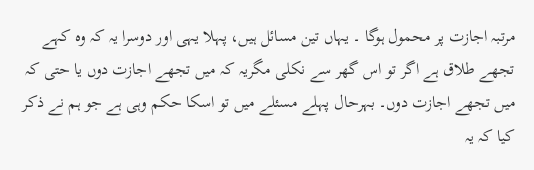مرتبہ اجازت پر محمول ہوگا ۔ یہاں تین مسائل ہیں، پہلا یہی اور دوسرا یہ کہ وہ کہے تجھے طلاق ہے اگر تو اس گھر سے نکلی مگریہ کہ میں تجھے اجازت دوں یا حتی کہ میں تجھے اجازت دوں۔ بہرحال پہلے مسئلے میں تو اسکا حکم وہی ہے جو ہم نے ذکر کیا کہ یہ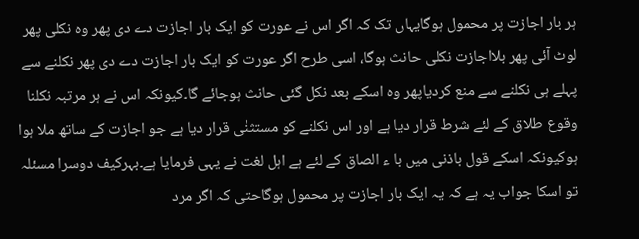ہر بار اجازت پر محمول ہوگایہاں تک کہ اگر اس نے عورت کو ایک بار اجازت دے دی پھر وہ نکلی پھر لوٹ آئی پھر بلااجازت نکلی حانث ہوگا، اسی طرح اگر عورت کو ایک بار اجازت دے دی پھر نکلنے سے پہلے ہی نکلنے سے منع کردیاپھر وہ اسکے بعد نکل گئی حانث ہوجائے گا۔کیونکہ اس نے ہر مرتبہ نکلنا وقوع طلاق کے لئے شرط قرار دیا ہے اور اس نکلنے کو مستثنٰی قرار دیا ہے جو اجازت کے ساتھ ملا ہوا ہوکیونکہ اسکے قول باذنی میں با ء الصاق کے لئے ہے اہل لغت نے یہی فرمایا ہے۔بہرکیف دوسرا مسئلہ تو اسکا جواب یہ ہے کہ یہ ایک بار اجازت پر محمول ہوگاحتی کہ اگر مرد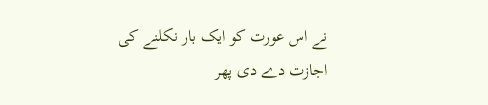نے اس عورت کو ایک بار نکلنے کی اجازت دے دی پھر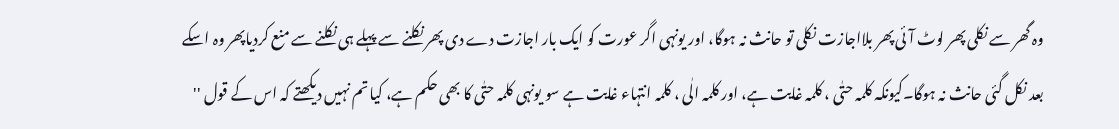وہ گھر سے نکلی پھر لوٹ آئی پھر بلااجازت نکلی تو حانث نہ ہوگا، اور یونہی اگر عورت کو ایک بار اجازت دے دی پھر نکلنے سے پہلے ہی نکلنے سے منع کردیاپھر وہ اسکے بعد نکل گئی حانث نہ ہوگا۔کیونکہ کلمہ حتٰی ، کلمہ غایت ہے، اور کلمہ الٰی ، کلمہ انتہاء غایت ہے سو یونہی کلمہ حتٰی کا بھی حکم ہے، کیا تم نہیں دیکھتے کہ اس کے قول ''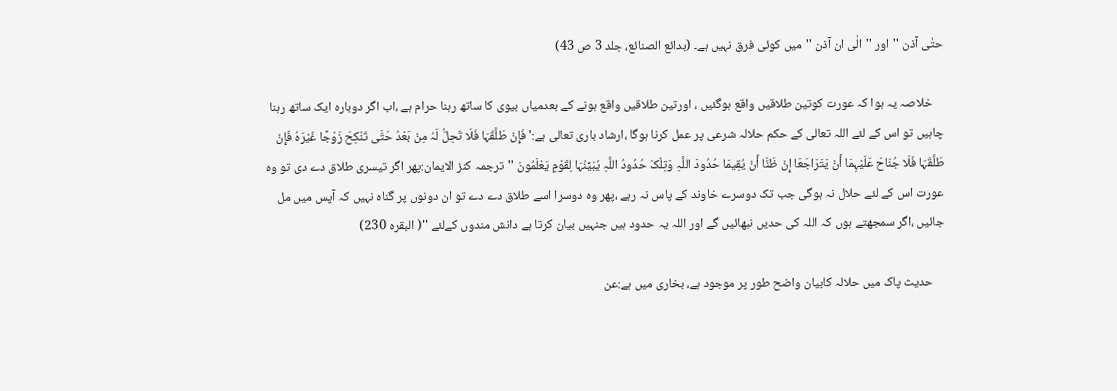حتٰی آذن ''اور ''الٰی ان آذن ''میں کوئی فرق نہیں ہے۔ (بدائع الصنائع، جلد 3 ص 43)

    خلاصہ یہ ہوا کہ عورت کوتین طلاقیں واقع ہوگئیں ، اورتین طلاقیں واقع ہونے کے بعدمیاں بیوی کا ساتھ رہنا حرام ہے ،اب اگر دوبارہ ایک ساتھ رہنا چاہیں تو اس کے لئے اللہ تعالی کے حکم حلالہ شرعی پر عمل کرنا ہوگا ،ارشاد باری تعالی ہے:'فَإِنْ طَلَّقَہَا فَلَا تَحِلُّ لَہُ مِنْ بَعْدُ حَتَّی تَنْکِحَ زَوْجًا غَیْرَہُ فَإِنْ طَلَّقَہَا فَلَا جُنَاحَ عَلَیْہِمَا أَنْ یَتَرَاجَعَا إِنْ ظَنَّا أَنْ یُقِیمَا حُدُودَ اللَّہِ وَتِلْکَ حُدُودُ اللَّہِ یُبَیِّنُہَا لِقَوْمٍ یَعْلَمُونَ ''ترجمہ کنز الایمان:پھر اگر تیسری طلاق دے دی تو وہ عورت اس کے لئے حلال نہ ہوگی جب تک دوسرے خاوند کے پاس نہ رہے ،پھر وہ دوسرا اسے طلاق دے دے تو ان دونوں پر گناہ نہیں کہ آپس میں مل جائیں ،اگر سمجھتے ہوں کہ اللہ کی حدیں نبھائیں گے اور اللہ یہ حدود ہیں جنہیں بیان کرتا ہے دانش مندوں کےلئے ''( البقرہ 230)

    حدیث پاک میں حلالہ کابیان واضح طور پر موجود ہے، بخاری میں ہے:عن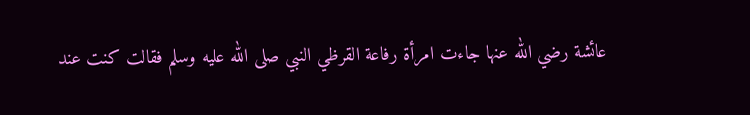عائشة رضي الله عنها جاءت امرأة رفاعة القرظي النبي صلى الله عليه وسلم فقالت كنت عند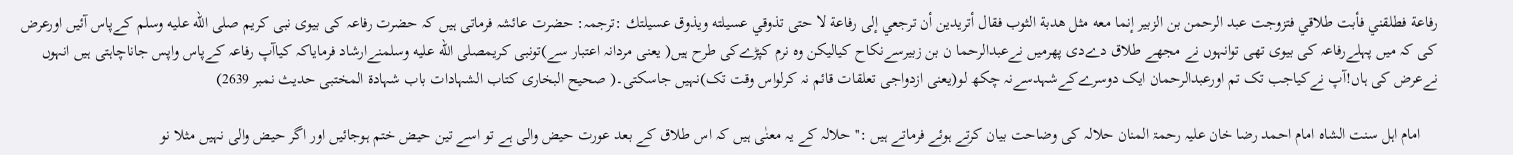رفاعة فطلقني فأبت طلاقي فتزوجت عبد الرحمن بن الزبير إنما معه مثل هدبة الثوب فقال أتريدين أن ترجعي إلى رفاعة لا حتى تذوقي عسيلته ويذوق عسيلتك :ترجمہ: حضرت عائشہ فرماتی ہیں کہ حضرت رفاعہ کی بیوی نبی کریم صلى الله عليه وسلم کےپاس آئیں اورعرض کی کہ میں پہلےرفاعہ کی بیوی تھی توانہوں نے مجھے طلاق دےدی پھرمیں نےعبدالرحما ن بن زبیرسےنکاح کیالیکن وہ نرم کپڑےکی طرح ہیں( یعنی مردانہ اعتبار سے)تونبی کریمصلى الله عليه وسلمنےارشاد فرمایاکہ کیاآپ رفاعہ کےپاس واپس جاناچاہتی ہیں انہوں نےعرض کی ہاں!آپ نےکیاجب تک تم اورعبدالرحمان ایک دوسرےکےشہدسےنہ چکھ لو(یعنی ازدواجی تعلقات قائم نہ کرلواس وقت تک)نہیں جاسکتی۔( صحیح البخاری کتاب الشہادات باب شہادۃ المختبی حدیث نمبر 2639)

    امام اہل سنت الشاہ امام احمد رضا خان علیہ رحمۃ المنان حلالہ کی وضاحت بیان کرتے ہوئے فرماتے ہیں :''حلالہ کے یہ معنٰی ہیں کہ اس طلاق کے بعد عورت حیض والی ہے تو اسے تین حیض ختم ہوجائیں اور اگر حیض والی نہیں مثلا نو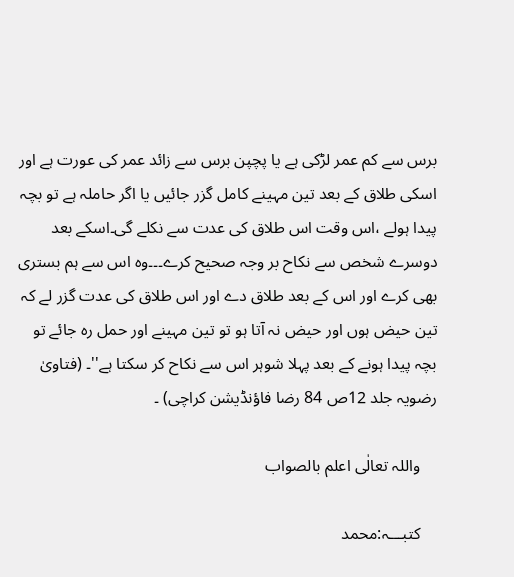برس سے کم عمر لڑکی ہے یا پچپن برس سے زائد عمر کی عورت ہے اور اسکی طلاق کے بعد تین مہینے کامل گزر جائیں یا اگر حاملہ ہے تو بچہ پیدا ہولے ،اس وقت اس طلاق کی عدت سے نکلے گی۔اسکے بعد دوسرے شخص سے نکاح بر وجہ صحیح کرے۔۔۔وہ اس سے ہم بستری بھی کرے اور اس کے بعد طلاق دے اور اس طلاق کی عدت گزر لے کہ تین حیض ہوں اور حیض نہ آتا ہو تو تین مہینے اور حمل رہ جائے تو بچہ پیدا ہونے کے بعد پہلا شوہر اس سے نکاح کر سکتا ہے''۔ (فتاویٰ رضویہ جلد 12ص 84 رضا فاؤنڈیشن کراچی) ۔

    واللہ تعالٰی اعلم بالصواب

    کتبـــہ:محمد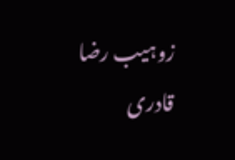زوہیب رضا قادری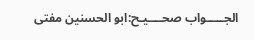الجـــــواب صحــــیـح:ابو الحسنین مفتی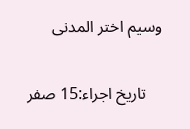وسیم اختر المدنی

    تاریخ اجراء:15 صفر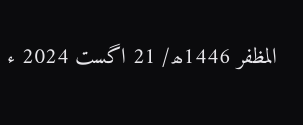المظفر 1446ھ/ 21 اگست 2024 ء